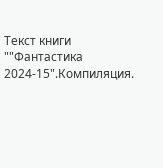Текст книги ""Фантастика 2024-15".Компиляция.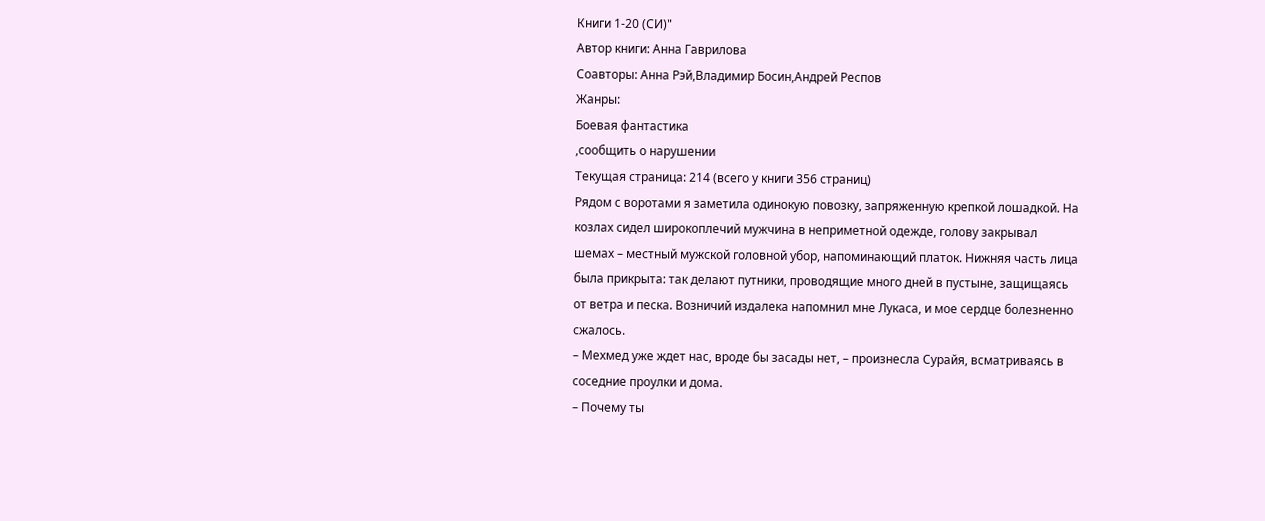Книги 1-20 (СИ)"
Автор книги: Анна Гаврилова
Соавторы: Анна Рэй,Владимир Босин,Андрей Респов
Жанры:
Боевая фантастика
,сообщить о нарушении
Текущая страница: 214 (всего у книги 356 страниц)
Рядом с воротами я заметила одинокую повозку, запряженную крепкой лошадкой. На козлах сидел широкоплечий мужчина в неприметной одежде, голову закрывал шемах – местный мужской головной убор, напоминающий платок. Нижняя часть лица была прикрыта: так делают путники, проводящие много дней в пустыне, защищаясь от ветра и песка. Возничий издалека напомнил мне Лукаса, и мое сердце болезненно сжалось.
– Мехмед уже ждет нас, вроде бы засады нет, – произнесла Сурайя, всматриваясь в соседние проулки и дома.
– Почему ты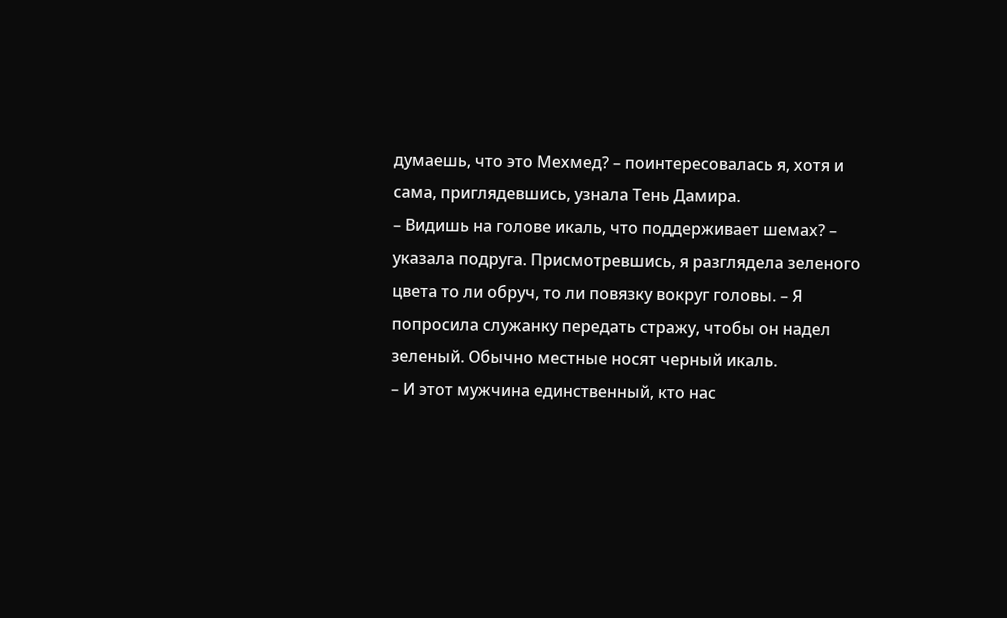думаешь, что это Мехмед? – поинтересовалась я, хотя и сама, приглядевшись, узнала Тень Дамира.
– Видишь на голове икаль, что поддерживает шемах? – указала подруга. Присмотревшись, я разглядела зеленого цвета то ли обруч, то ли повязку вокруг головы. – Я попросила служанку передать стражу, чтобы он надел зеленый. Обычно местные носят черный икаль.
– И этот мужчина единственный, кто нас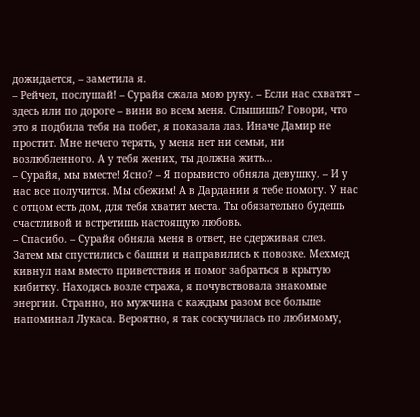дожидается, – заметила я.
– Рейчел, послушай! – Сурайя сжала мою руку. – Если нас схватят – здесь или по дороге – вини во всем меня. Слышишь? Говори, что это я подбила тебя на побег, я показала лаз. Иначе Дамир не простит. Мне нечего терять, у меня нет ни семьи, ни возлюбленного. А у тебя жених, ты должна жить…
– Сурайя, мы вместе! Ясно? – Я порывисто обняла девушку. – И у нас все получится. Мы сбежим! А в Дардании я тебе помогу. У нас с отцом есть дом, для тебя хватит места. Ты обязательно будешь счастливой и встретишь настоящую любовь.
– Спасибо. – Сурайя обняла меня в ответ, не сдерживая слез.
Затем мы спустились с башни и направились к повозке. Мехмед кивнул нам вместо приветствия и помог забраться в крытую кибитку. Находясь возле стража, я почувствовала знакомые энергии. Странно, но мужчина с каждым разом все больше напоминал Лукаса. Вероятно, я так соскучилась по любимому,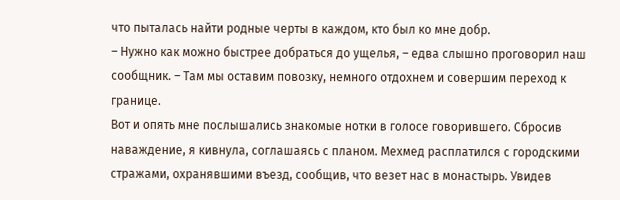что пыталась найти родные черты в каждом, кто был ко мне добр.
– Нужно как можно быстрее добраться до ущелья, – едва слышно проговорил наш сообщник. – Там мы оставим повозку, немного отдохнем и совершим переход к границе.
Вот и опять мне послышались знакомые нотки в голосе говорившего. Сбросив наваждение, я кивнула, соглашаясь с планом. Мехмед расплатился с городскими стражами, охранявшими въезд, сообщив, что везет нас в монастырь. Увидев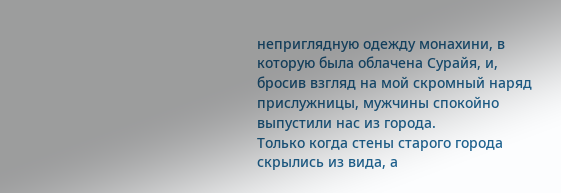неприглядную одежду монахини, в которую была облачена Сурайя, и, бросив взгляд на мой скромный наряд прислужницы, мужчины спокойно выпустили нас из города.
Только когда стены старого города скрылись из вида, а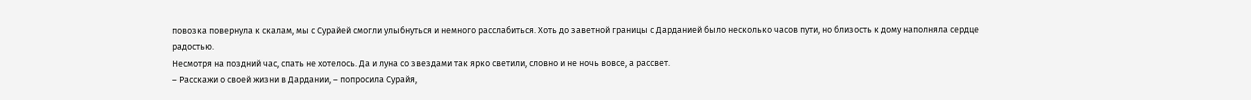повозка повернула к скалам, мы с Сурайей смогли улыбнуться и немного расслабиться. Хоть до заветной границы с Дарданией было несколько часов пути, но близость к дому наполняла сердце радостью.
Несмотря на поздний час, спать не хотелось. Да и луна со звездами так ярко светили, словно и не ночь вовсе, а рассвет.
– Расскажи о своей жизни в Дардании, – попросила Сурайя,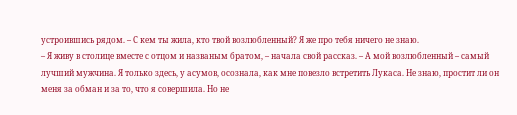устроившись рядом. – С кем ты жила, кто твой возлюбленный? Я же про тебя ничего не знаю.
– Я живу в столице вместе с отцом и названым братом, – начала свой рассказ. – А мой возлюбленный – самый лучший мужчина. Я только здесь, у асумов, осознала, как мне повезло встретить Лукаса. Не знаю, простит ли он меня за обман и за то, что я совершила. Но не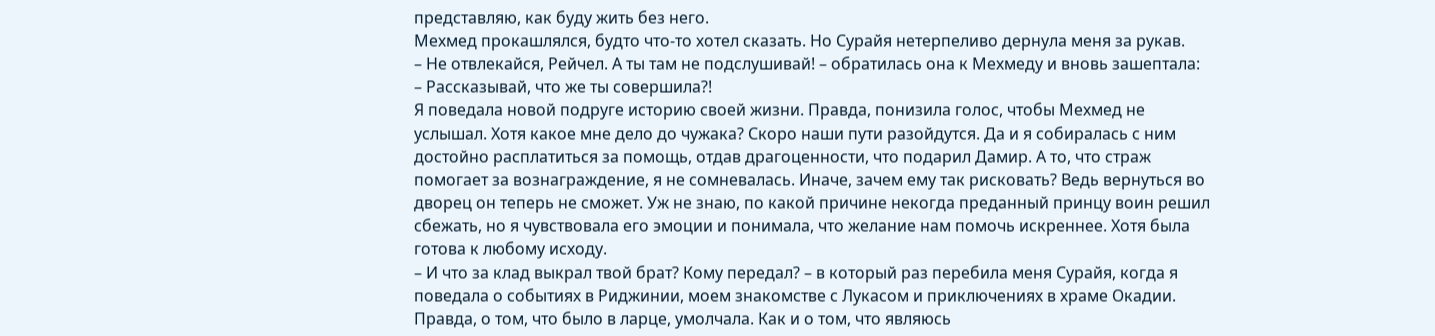представляю, как буду жить без него.
Мехмед прокашлялся, будто что-то хотел сказать. Но Сурайя нетерпеливо дернула меня за рукав.
– Не отвлекайся, Рейчел. А ты там не подслушивай! – обратилась она к Мехмеду и вновь зашептала: – Рассказывай, что же ты совершила?!
Я поведала новой подруге историю своей жизни. Правда, понизила голос, чтобы Мехмед не услышал. Хотя какое мне дело до чужака? Скоро наши пути разойдутся. Да и я собиралась с ним достойно расплатиться за помощь, отдав драгоценности, что подарил Дамир. А то, что страж помогает за вознаграждение, я не сомневалась. Иначе, зачем ему так рисковать? Ведь вернуться во дворец он теперь не сможет. Уж не знаю, по какой причине некогда преданный принцу воин решил сбежать, но я чувствовала его эмоции и понимала, что желание нам помочь искреннее. Хотя была готова к любому исходу.
– И что за клад выкрал твой брат? Кому передал? – в который раз перебила меня Сурайя, когда я поведала о событиях в Риджинии, моем знакомстве с Лукасом и приключениях в храме Окадии.
Правда, о том, что было в ларце, умолчала. Как и о том, что являюсь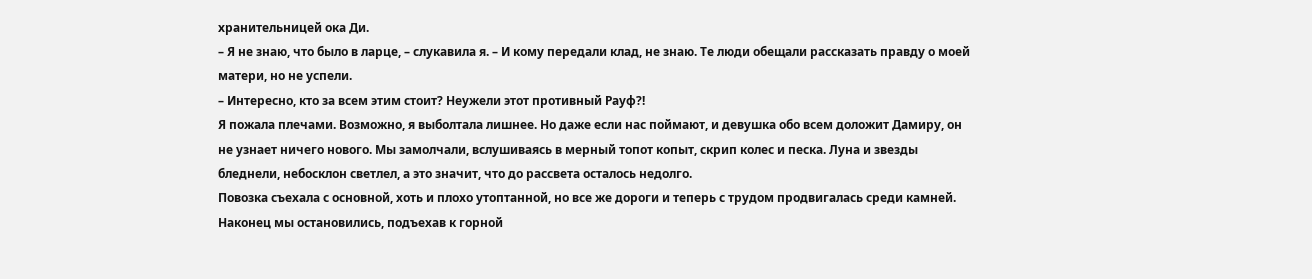хранительницей ока Ди.
– Я не знаю, что было в ларце, – слукавила я. – И кому передали клад, не знаю. Те люди обещали рассказать правду о моей матери, но не успели.
– Интересно, кто за всем этим стоит? Неужели этот противный Рауф?!
Я пожала плечами. Возможно, я выболтала лишнее. Но даже если нас поймают, и девушка обо всем доложит Дамиру, он не узнает ничего нового. Мы замолчали, вслушиваясь в мерный топот копыт, скрип колес и песка. Луна и звезды бледнели, небосклон светлел, а это значит, что до рассвета осталось недолго.
Повозка съехала с основной, хоть и плохо утоптанной, но все же дороги и теперь с трудом продвигалась среди камней. Наконец мы остановились, подъехав к горной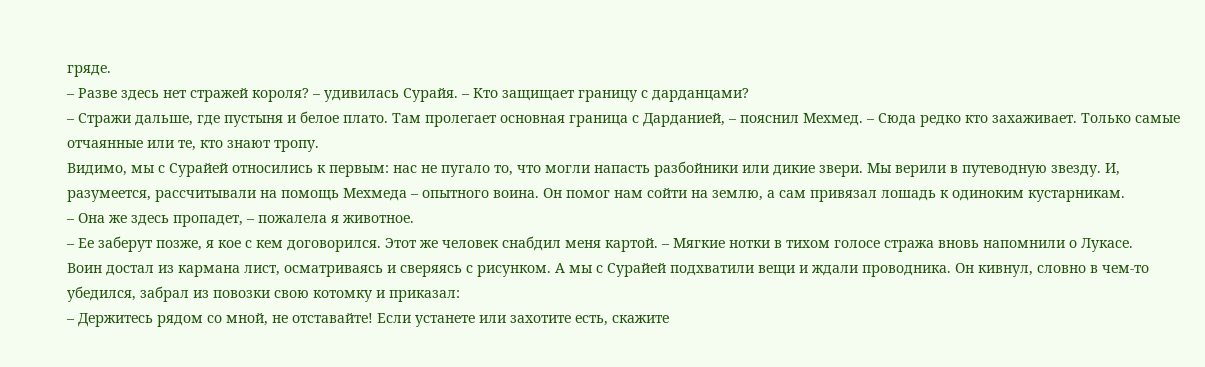гряде.
– Разве здесь нет стражей короля? – удивилась Сурайя. – Кто защищает границу с дарданцами?
– Стражи дальше, где пустыня и белое плато. Там пролегает основная граница с Дарданией, – пояснил Мехмед. – Сюда редко кто захаживает. Только самые отчаянные или те, кто знают тропу.
Видимо, мы с Сурайей относились к первым: нас не пугало то, что могли напасть разбойники или дикие звери. Мы верили в путеводную звезду. И, разумеется, рассчитывали на помощь Мехмеда – опытного воина. Он помог нам сойти на землю, а сам привязал лошадь к одиноким кустарникам.
– Она же здесь пропадет, – пожалела я животное.
– Ее заберут позже, я кое с кем договорился. Этот же человек снабдил меня картой. – Мягкие нотки в тихом голосе стража вновь напомнили о Лукасе.
Воин достал из кармана лист, осматриваясь и сверяясь с рисунком. А мы с Сурайей подхватили вещи и ждали проводника. Он кивнул, словно в чем-то убедился, забрал из повозки свою котомку и приказал:
– Держитесь рядом со мной, не отставайте! Если устанете или захотите есть, скажите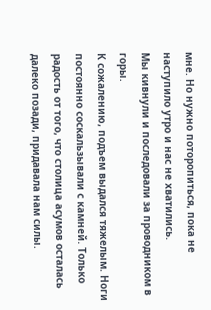мне. Но нужно поторопиться, пока не наступило утро и нас не хватились.
Мы кивнули и последовали за проводником в горы.
К сожалению, подъем выдался тяжелым. Ноги постоянно соскальзывали с камней. Только радость от того, что столица асумов осталась далеко позади, придавала нам силы.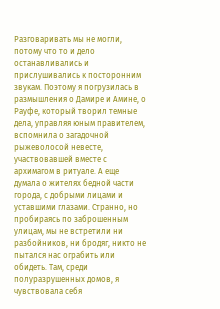Разговаривать мы не могли, потому что то и дело останавливались и прислушивались к посторонним звукам. Поэтому я погрузилась в размышления о Дамире и Амине, о Рауфе, который творил темные дела, управляя юным правителем, вспомнила о загадочной рыжеволосой невесте, участвовавшей вместе с архимагом в ритуале. А еще думала о жителях бедной части города, с добрыми лицами и уставшими глазами. Странно, но пробираясь по заброшенным улицам, мы не встретили ни разбойников, ни бродяг, никто не пытался нас ограбить или обидеть. Там, среди полуразрушенных домов, я чувствовала себя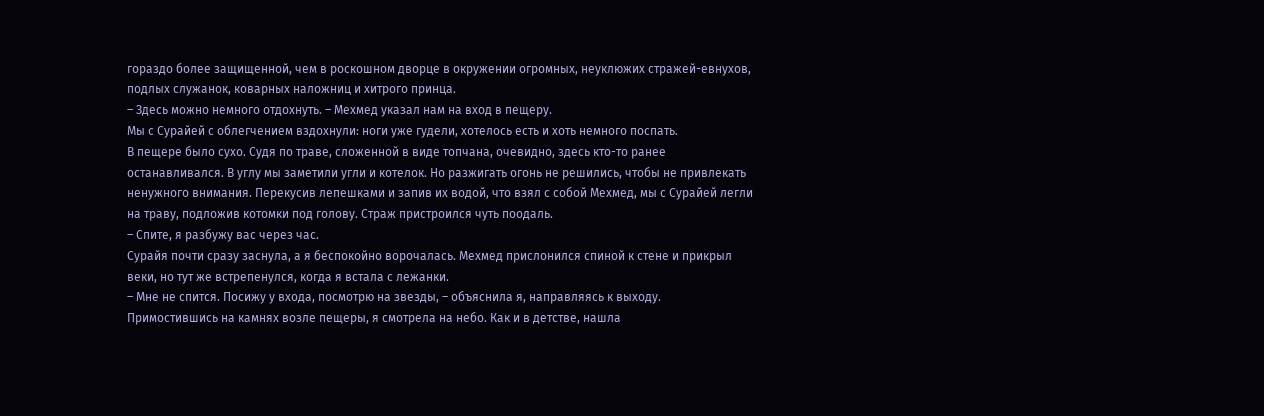гораздо более защищенной, чем в роскошном дворце в окружении огромных, неуклюжих стражей-евнухов, подлых служанок, коварных наложниц и хитрого принца.
– Здесь можно немного отдохнуть. – Мехмед указал нам на вход в пещеру.
Мы с Сурайей с облегчением вздохнули: ноги уже гудели, хотелось есть и хоть немного поспать.
В пещере было сухо. Судя по траве, сложенной в виде топчана, очевидно, здесь кто-то ранее останавливался. В углу мы заметили угли и котелок. Но разжигать огонь не решились, чтобы не привлекать ненужного внимания. Перекусив лепешками и запив их водой, что взял с собой Мехмед, мы с Сурайей легли на траву, подложив котомки под голову. Страж пристроился чуть поодаль.
– Спите, я разбужу вас через час.
Сурайя почти сразу заснула, а я беспокойно ворочалась. Мехмед прислонился спиной к стене и прикрыл веки, но тут же встрепенулся, когда я встала с лежанки.
– Мне не спится. Посижу у входа, посмотрю на звезды, – объяснила я, направляясь к выходу.
Примостившись на камнях возле пещеры, я смотрела на небо. Как и в детстве, нашла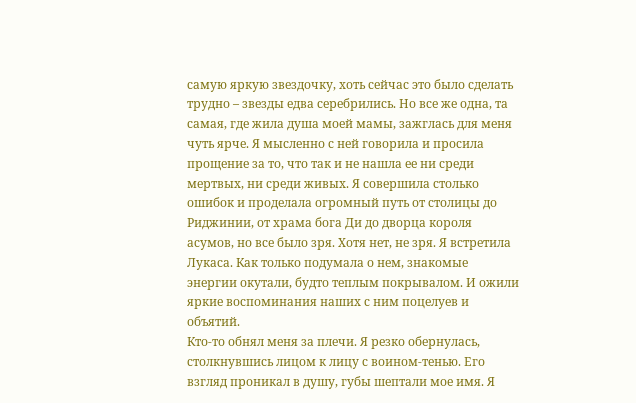самую яркую звездочку, хоть сейчас это было сделать трудно – звезды едва серебрились. Но все же одна, та самая, где жила душа моей мамы, зажглась для меня чуть ярче. Я мысленно с ней говорила и просила прощение за то, что так и не нашла ее ни среди мертвых, ни среди живых. Я совершила столько ошибок и проделала огромный путь от столицы до Риджинии, от храма бога Ди до дворца короля асумов, но все было зря. Хотя нет, не зря. Я встретила Лукаса. Как только подумала о нем, знакомые энергии окутали, будто теплым покрывалом. И ожили яркие воспоминания наших с ним поцелуев и объятий.
Кто-то обнял меня за плечи. Я резко обернулась, столкнувшись лицом к лицу с воином-тенью. Его взгляд проникал в душу, губы шептали мое имя. Я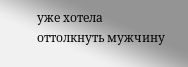уже хотела оттолкнуть мужчину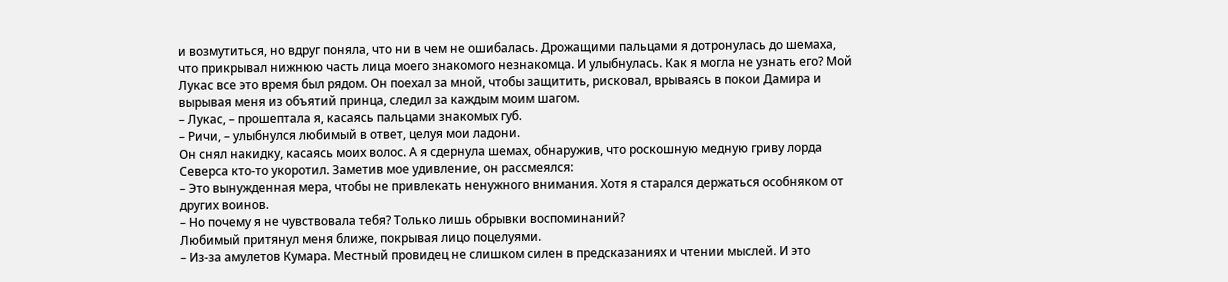и возмутиться, но вдруг поняла, что ни в чем не ошибалась. Дрожащими пальцами я дотронулась до шемаха, что прикрывал нижнюю часть лица моего знакомого незнакомца. И улыбнулась. Как я могла не узнать его? Мой Лукас все это время был рядом. Он поехал за мной, чтобы защитить, рисковал, врываясь в покои Дамира и вырывая меня из объятий принца, следил за каждым моим шагом.
– Лукас, – прошептала я, касаясь пальцами знакомых губ.
– Ричи, – улыбнулся любимый в ответ, целуя мои ладони.
Он снял накидку, касаясь моих волос. А я сдернула шемах, обнаружив, что роскошную медную гриву лорда Северса кто-то укоротил. Заметив мое удивление, он рассмеялся:
– Это вынужденная мера, чтобы не привлекать ненужного внимания. Хотя я старался держаться особняком от других воинов.
– Но почему я не чувствовала тебя? Только лишь обрывки воспоминаний?
Любимый притянул меня ближе, покрывая лицо поцелуями.
– Из-за амулетов Кумара. Местный провидец не слишком силен в предсказаниях и чтении мыслей. И это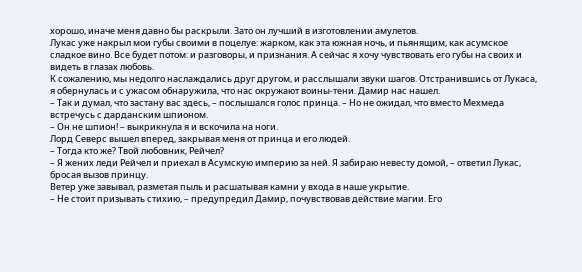хорошо, иначе меня давно бы раскрыли. Зато он лучший в изготовлении амулетов.
Лукас уже накрыл мои губы своими в поцелуе: жарком, как эта южная ночь, и пьянящим, как асумское сладкое вино. Все будет потом: и разговоры, и признания. А сейчас я хочу чувствовать его губы на своих и видеть в глазах любовь.
К сожалению, мы недолго наслаждались друг другом, и расслышали звуки шагов. Отстранившись от Лукаса, я обернулась и с ужасом обнаружила, что нас окружают воины-тени. Дамир нас нашел.
– Так и думал, что застану вас здесь, – послышался голос принца. – Но не ожидал, что вместо Мехмеда встречусь с дарданским шпионом.
– Он не шпион! – выкрикнула я и вскочила на ноги.
Лорд Северс вышел вперед, закрывая меня от принца и его людей.
– Тогда кто же? Твой любовник, Рейчел?
– Я жених леди Рейчел и приехал в Асумскую империю за ней. Я забираю невесту домой, – ответил Лукас, бросая вызов принцу.
Ветер уже завывал, разметая пыль и расшатывая камни у входа в наше укрытие.
– Не стоит призывать стихию, – предупредил Дамир, почувствовав действие магии. Его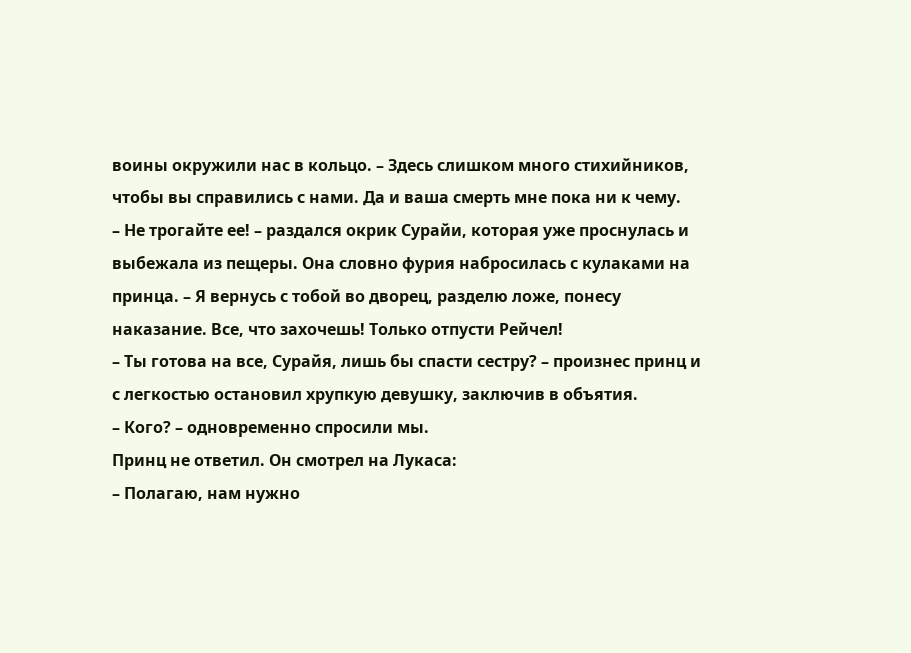воины окружили нас в кольцо. – Здесь слишком много стихийников, чтобы вы справились с нами. Да и ваша смерть мне пока ни к чему.
– Не трогайте ее! – раздался окрик Сурайи, которая уже проснулась и выбежала из пещеры. Она словно фурия набросилась с кулаками на принца. – Я вернусь с тобой во дворец, разделю ложе, понесу наказание. Все, что захочешь! Только отпусти Рейчел!
– Ты готова на все, Сурайя, лишь бы спасти сестру? – произнес принц и с легкостью остановил хрупкую девушку, заключив в объятия.
– Кого? – одновременно спросили мы.
Принц не ответил. Он смотрел на Лукаса:
– Полагаю, нам нужно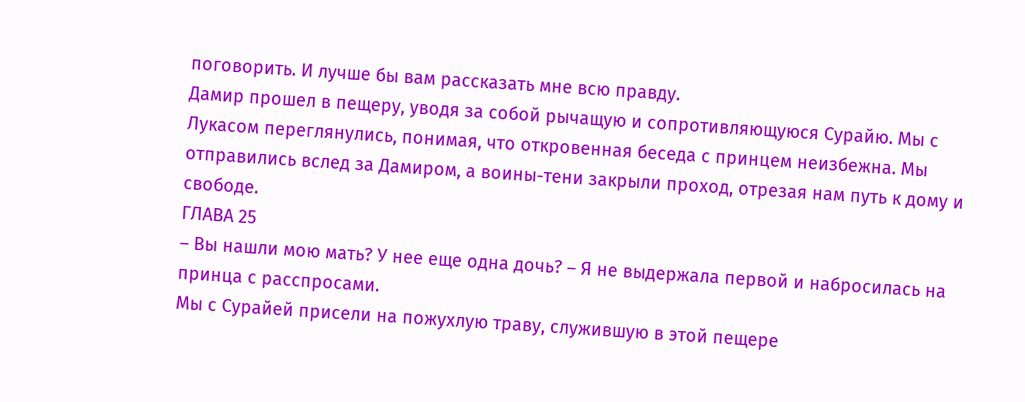поговорить. И лучше бы вам рассказать мне всю правду.
Дамир прошел в пещеру, уводя за собой рычащую и сопротивляющуюся Сурайю. Мы с Лукасом переглянулись, понимая, что откровенная беседа с принцем неизбежна. Мы отправились вслед за Дамиром, а воины-тени закрыли проход, отрезая нам путь к дому и свободе.
ГЛАВА 25
– Вы нашли мою мать? У нее еще одна дочь? – Я не выдержала первой и набросилась на принца с расспросами.
Мы с Сурайей присели на пожухлую траву, служившую в этой пещере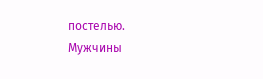постелью. Мужчины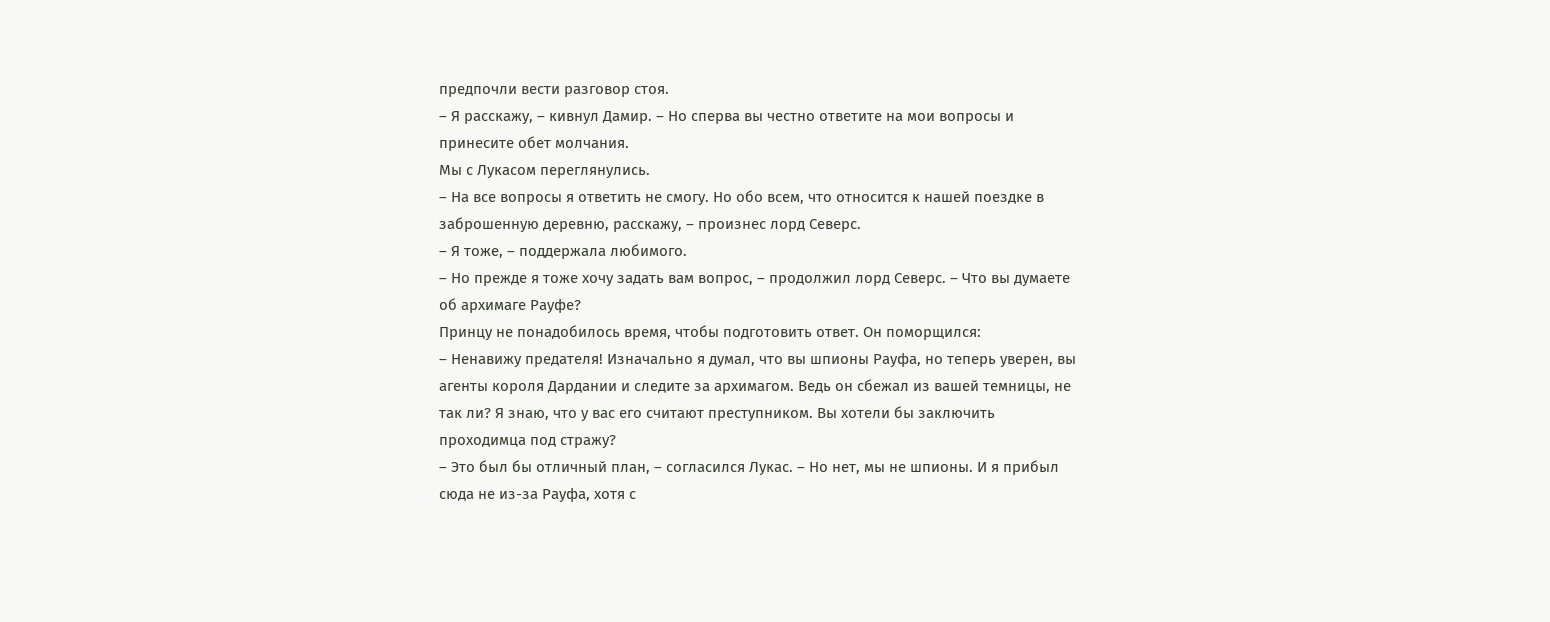предпочли вести разговор стоя.
– Я расскажу, – кивнул Дамир. – Но сперва вы честно ответите на мои вопросы и принесите обет молчания.
Мы с Лукасом переглянулись.
– На все вопросы я ответить не смогу. Но обо всем, что относится к нашей поездке в заброшенную деревню, расскажу, – произнес лорд Северс.
– Я тоже, – поддержала любимого.
– Но прежде я тоже хочу задать вам вопрос, – продолжил лорд Северс. – Что вы думаете об архимаге Рауфе?
Принцу не понадобилось время, чтобы подготовить ответ. Он поморщился:
– Ненавижу предателя! Изначально я думал, что вы шпионы Рауфа, но теперь уверен, вы агенты короля Дардании и следите за архимагом. Ведь он сбежал из вашей темницы, не так ли? Я знаю, что у вас его считают преступником. Вы хотели бы заключить проходимца под стражу?
– Это был бы отличный план, – согласился Лукас. – Но нет, мы не шпионы. И я прибыл сюда не из-за Рауфа, хотя с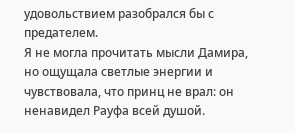удовольствием разобрался бы с предателем.
Я не могла прочитать мысли Дамира, но ощущала светлые энергии и чувствовала, что принц не врал: он ненавидел Рауфа всей душой.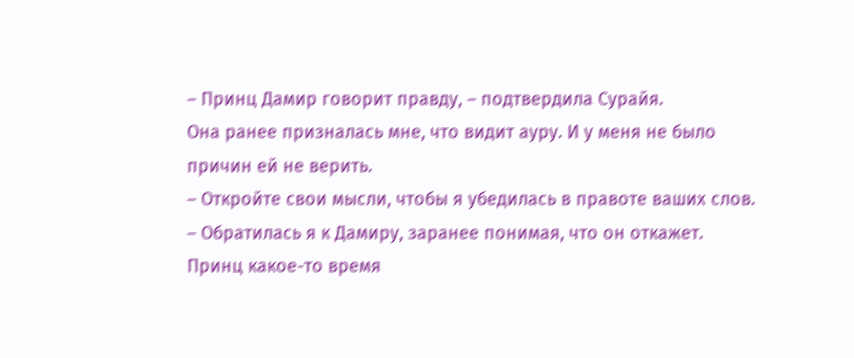– Принц Дамир говорит правду, – подтвердила Сурайя.
Она ранее призналась мне, что видит ауру. И у меня не было причин ей не верить.
– Откройте свои мысли, чтобы я убедилась в правоте ваших слов. – Обратилась я к Дамиру, заранее понимая, что он откажет.
Принц какое-то время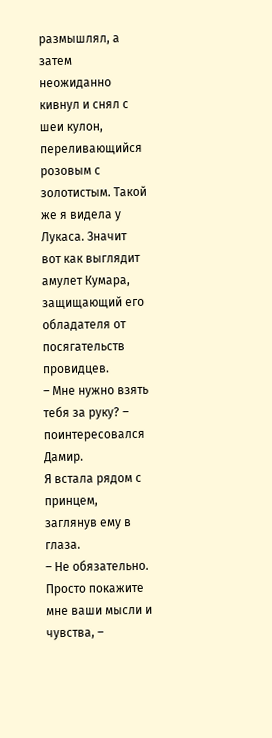размышлял, а затем неожиданно кивнул и снял с шеи кулон, переливающийся розовым с золотистым. Такой же я видела у Лукаса. Значит вот как выглядит амулет Кумара, защищающий его обладателя от посягательств провидцев.
– Мне нужно взять тебя за руку? – поинтересовался Дамир.
Я встала рядом с принцем, заглянув ему в глаза.
– Не обязательно. Просто покажите мне ваши мысли и чувства, –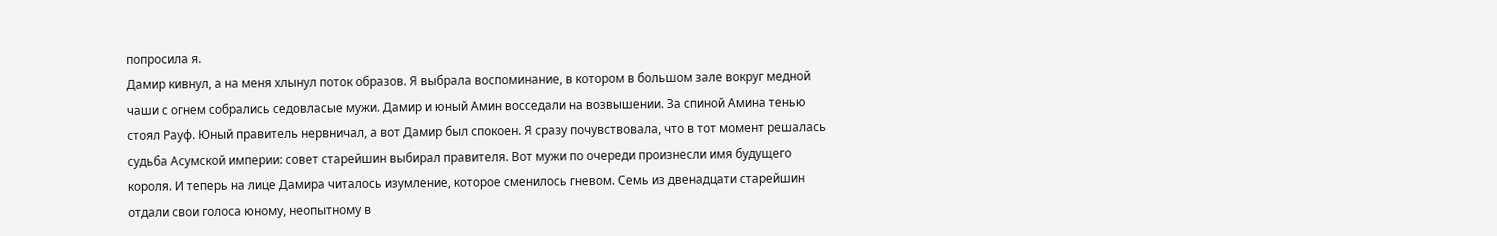попросила я.
Дамир кивнул, а на меня хлынул поток образов. Я выбрала воспоминание, в котором в большом зале вокруг медной чаши с огнем собрались седовласые мужи. Дамир и юный Амин восседали на возвышении. За спиной Амина тенью стоял Рауф. Юный правитель нервничал, а вот Дамир был спокоен. Я сразу почувствовала, что в тот момент решалась судьба Асумской империи: совет старейшин выбирал правителя. Вот мужи по очереди произнесли имя будущего короля. И теперь на лице Дамира читалось изумление, которое сменилось гневом. Семь из двенадцати старейшин отдали свои голоса юному, неопытному в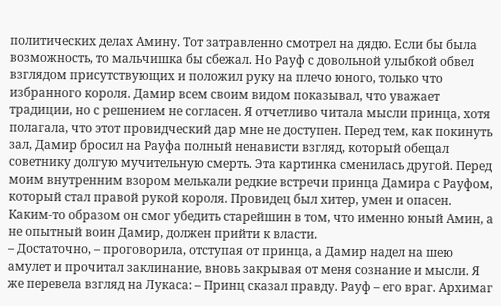политических делах Амину. Тот затравленно смотрел на дядю. Если бы была возможность, то мальчишка бы сбежал. Но Рауф с довольной улыбкой обвел взглядом присутствующих и положил руку на плечо юного, только что избранного короля. Дамир всем своим видом показывал, что уважает традиции, но с решением не согласен. Я отчетливо читала мысли принца, хотя полагала, что этот провидческий дар мне не доступен. Перед тем, как покинуть зал, Дамир бросил на Рауфа полный ненависти взгляд, который обещал советнику долгую мучительную смерть. Эта картинка сменилась другой. Перед моим внутренним взором мелькали редкие встречи принца Дамира с Рауфом, который стал правой рукой короля. Провидец был хитер, умен и опасен. Каким-то образом он смог убедить старейшин в том, что именно юный Амин, а не опытный воин Дамир, должен прийти к власти.
– Достаточно, – проговорила, отступая от принца, а Дамир надел на шею амулет и прочитал заклинание, вновь закрывая от меня сознание и мысли. Я же перевела взгляд на Лукаса: – Принц сказал правду. Рауф – его враг. Архимаг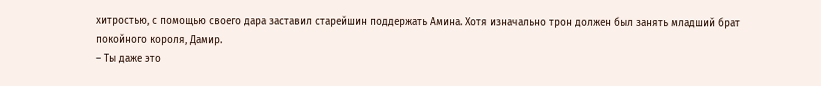хитростью, с помощью своего дара заставил старейшин поддержать Амина. Хотя изначально трон должен был занять младший брат покойного короля, Дамир.
– Ты даже это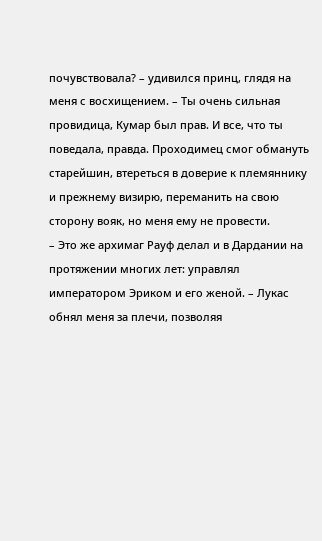почувствовала? – удивился принц, глядя на меня с восхищением. – Ты очень сильная провидица, Кумар был прав. И все, что ты поведала, правда. Проходимец смог обмануть старейшин, втереться в доверие к племяннику и прежнему визирю, переманить на свою сторону вояк, но меня ему не провести.
– Это же архимаг Рауф делал и в Дардании на протяжении многих лет: управлял императором Эриком и его женой. – Лукас обнял меня за плечи, позволяя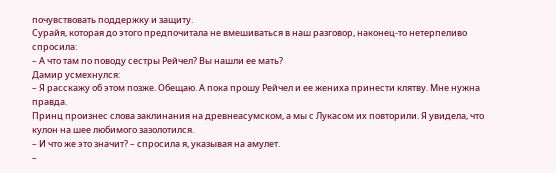почувствовать поддержку и защиту.
Сурайя, которая до этого предпочитала не вмешиваться в наш разговор, наконец-то нетерпеливо спросила:
– А что там по поводу сестры Рейчел? Вы нашли ее мать?
Дамир усмехнулся:
– Я расскажу об этом позже. Обещаю. А пока прошу Рейчел и ее жениха принести клятву. Мне нужна правда.
Принц произнес слова заклинания на древнеасумском, а мы с Лукасом их повторили. Я увидела, что кулон на шее любимого зазолотился.
– И что же это значит? – спросила я, указывая на амулет.
–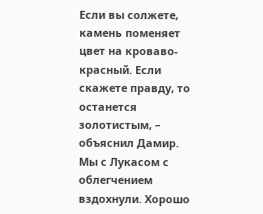Если вы солжете, камень поменяет цвет на кроваво-красный. Если скажете правду, то останется золотистым, – объяснил Дамир.
Мы с Лукасом с облегчением вздохнули. Хорошо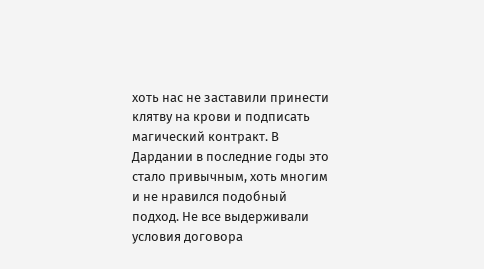хоть нас не заставили принести клятву на крови и подписать магический контракт. В Дардании в последние годы это стало привычным, хоть многим и не нравился подобный подход. Не все выдерживали условия договора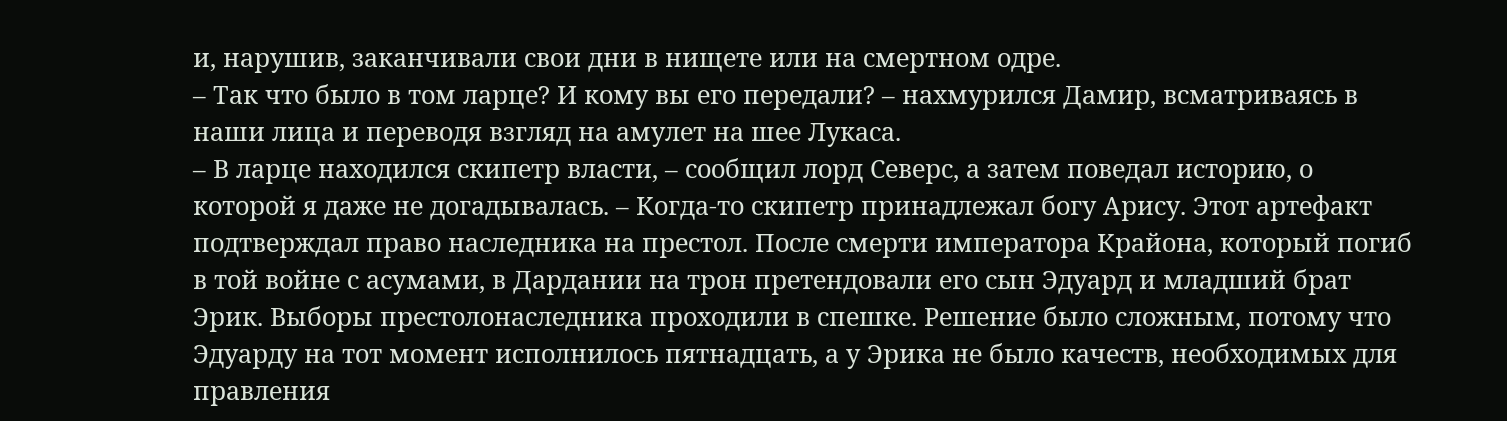и, нарушив, заканчивали свои дни в нищете или на смертном одре.
– Так что было в том ларце? И кому вы его передали? – нахмурился Дамир, всматриваясь в наши лица и переводя взгляд на амулет на шее Лукаса.
– В ларце находился скипетр власти, – сообщил лорд Северс, а затем поведал историю, о которой я даже не догадывалась. – Когда-то скипетр принадлежал богу Арису. Этот артефакт подтверждал право наследника на престол. После смерти императора Крайона, который погиб в той войне с асумами, в Дардании на трон претендовали его сын Эдуард и младший брат Эрик. Выборы престолонаследника проходили в спешке. Решение было сложным, потому что Эдуарду на тот момент исполнилось пятнадцать, а у Эрика не было качеств, необходимых для правления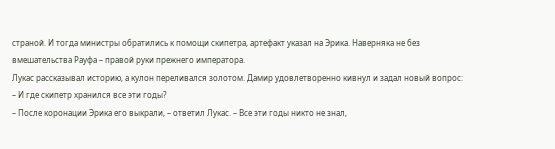страной. И тогда министры обратились к помощи скипетра, артефакт указал на Эрика. Наверняка не без вмешательства Рауфа – правой руки прежнего императора.
Лукас рассказывал историю, а кулон переливался золотом. Дамир удовлетворенно кивнул и задал новый вопрос:
– И где скипетр хранился все эти годы?
– После коронации Эрика его выкрали, – ответил Лукас. – Все эти годы никто не знал,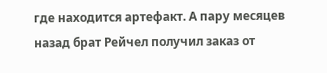где находится артефакт. А пару месяцев назад брат Рейчел получил заказ от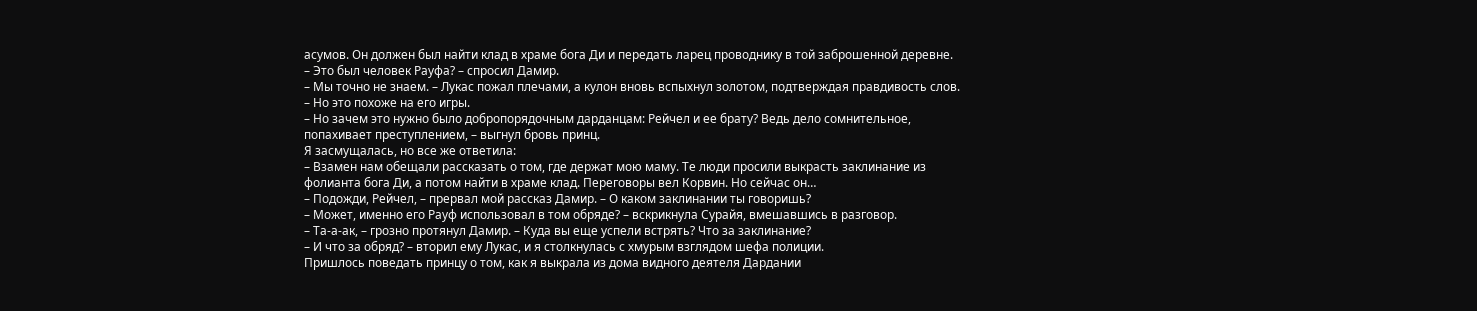асумов. Он должен был найти клад в храме бога Ди и передать ларец проводнику в той заброшенной деревне.
– Это был человек Рауфа? – спросил Дамир.
– Мы точно не знаем. – Лукас пожал плечами, а кулон вновь вспыхнул золотом, подтверждая правдивость слов. – Но это похоже на его игры.
– Но зачем это нужно было добропорядочным дарданцам: Рейчел и ее брату? Ведь дело сомнительное, попахивает преступлением, – выгнул бровь принц.
Я засмущалась, но все же ответила:
– Взамен нам обещали рассказать о том, где держат мою маму. Те люди просили выкрасть заклинание из фолианта бога Ди, а потом найти в храме клад. Переговоры вел Корвин. Но сейчас он…
– Подожди, Рейчел, – прервал мой рассказ Дамир. – О каком заклинании ты говоришь?
– Может, именно его Рауф использовал в том обряде? – вскрикнула Сурайя, вмешавшись в разговор.
– Та-а-ак, – грозно протянул Дамир. – Куда вы еще успели встрять? Что за заклинание?
– И что за обряд? – вторил ему Лукас, и я столкнулась с хмурым взглядом шефа полиции.
Пришлось поведать принцу о том, как я выкрала из дома видного деятеля Дардании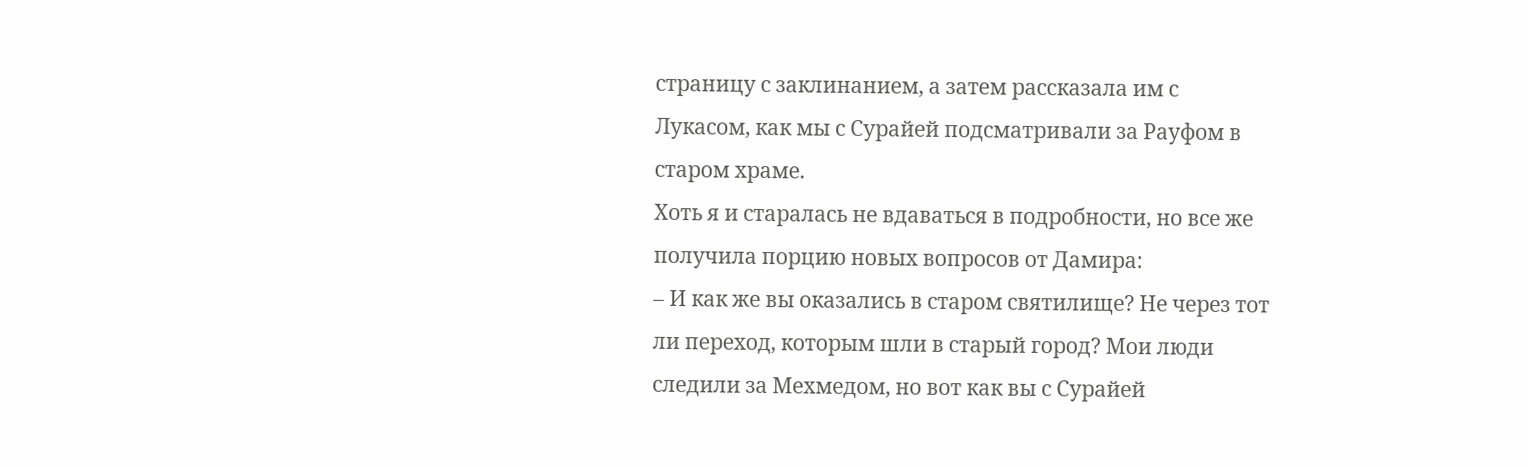страницу с заклинанием, а затем рассказала им с Лукасом, как мы с Сурайей подсматривали за Рауфом в старом храме.
Хоть я и старалась не вдаваться в подробности, но все же получила порцию новых вопросов от Дамира:
– И как же вы оказались в старом святилище? Не через тот ли переход, которым шли в старый город? Мои люди следили за Мехмедом, но вот как вы с Сурайей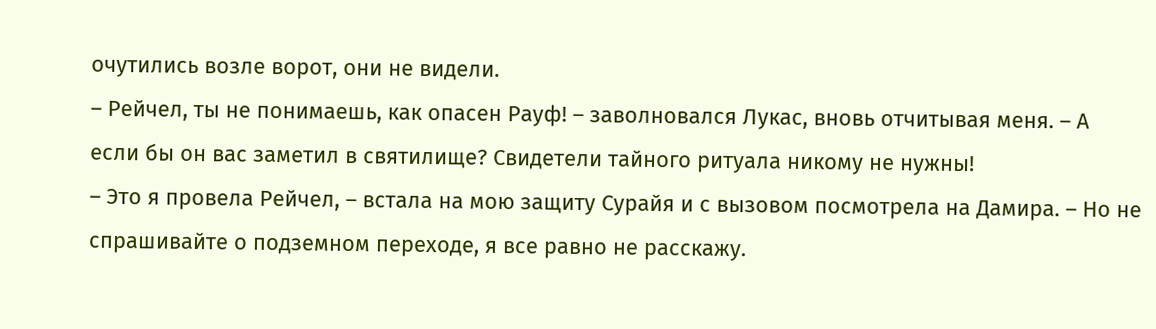очутились возле ворот, они не видели.
– Рейчел, ты не понимаешь, как опасен Рауф! – заволновался Лукас, вновь отчитывая меня. – А если бы он вас заметил в святилище? Свидетели тайного ритуала никому не нужны!
– Это я провела Рейчел, – встала на мою защиту Сурайя и с вызовом посмотрела на Дамира. – Но не спрашивайте о подземном переходе, я все равно не расскажу.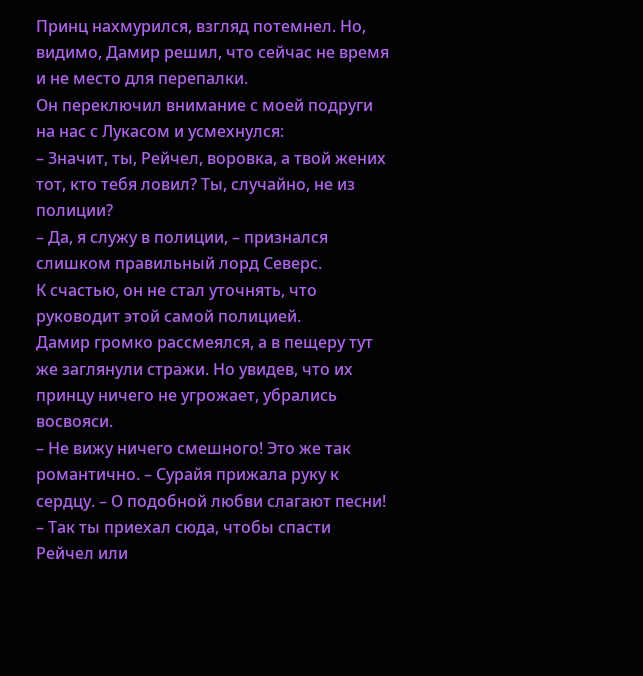Принц нахмурился, взгляд потемнел. Но, видимо, Дамир решил, что сейчас не время и не место для перепалки.
Он переключил внимание с моей подруги на нас с Лукасом и усмехнулся:
– Значит, ты, Рейчел, воровка, а твой жених тот, кто тебя ловил? Ты, случайно, не из полиции?
– Да, я служу в полиции, – признался слишком правильный лорд Северс.
К счастью, он не стал уточнять, что руководит этой самой полицией.
Дамир громко рассмеялся, а в пещеру тут же заглянули стражи. Но увидев, что их принцу ничего не угрожает, убрались восвояси.
– Не вижу ничего смешного! Это же так романтично. – Сурайя прижала руку к сердцу. – О подобной любви слагают песни!
– Так ты приехал сюда, чтобы спасти Рейчел или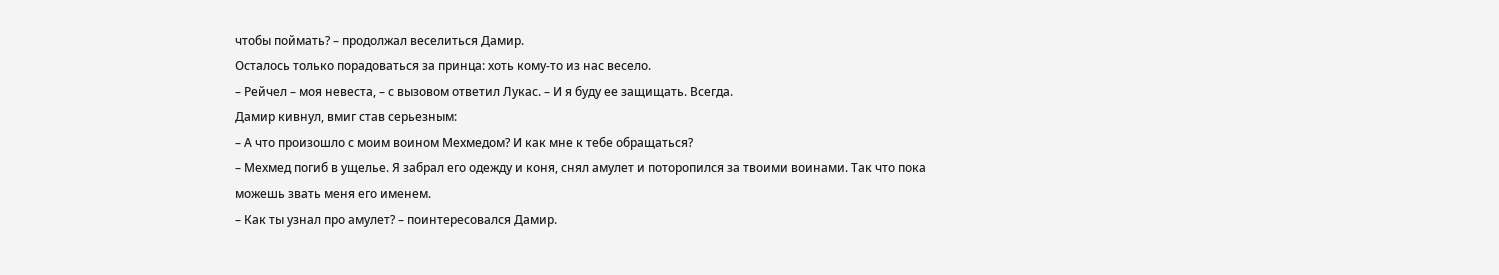чтобы поймать? – продолжал веселиться Дамир.
Осталось только порадоваться за принца: хоть кому-то из нас весело.
– Рейчел – моя невеста, – с вызовом ответил Лукас. – И я буду ее защищать. Всегда.
Дамир кивнул, вмиг став серьезным:
– А что произошло с моим воином Мехмедом? И как мне к тебе обращаться?
– Мехмед погиб в ущелье. Я забрал его одежду и коня, снял амулет и поторопился за твоими воинами. Так что пока можешь звать меня его именем.
– Как ты узнал про амулет? – поинтересовался Дамир.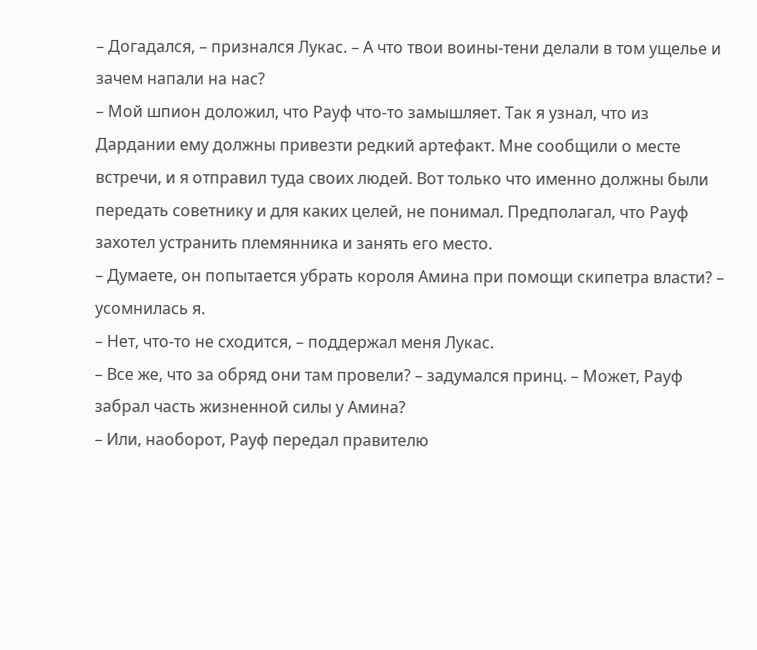– Догадался, – признался Лукас. – А что твои воины-тени делали в том ущелье и зачем напали на нас?
– Мой шпион доложил, что Рауф что-то замышляет. Так я узнал, что из Дардании ему должны привезти редкий артефакт. Мне сообщили о месте встречи, и я отправил туда своих людей. Вот только что именно должны были передать советнику и для каких целей, не понимал. Предполагал, что Рауф захотел устранить племянника и занять его место.
– Думаете, он попытается убрать короля Амина при помощи скипетра власти? – усомнилась я.
– Нет, что-то не сходится, – поддержал меня Лукас.
– Все же, что за обряд они там провели? – задумался принц. – Может, Рауф забрал часть жизненной силы у Амина?
– Или, наоборот, Рауф передал правителю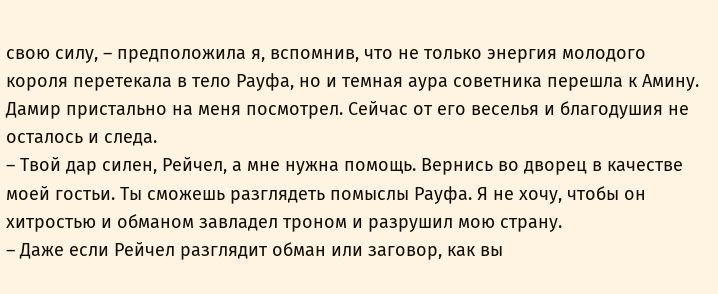свою силу, – предположила я, вспомнив, что не только энергия молодого короля перетекала в тело Рауфа, но и темная аура советника перешла к Амину.
Дамир пристально на меня посмотрел. Сейчас от его веселья и благодушия не осталось и следа.
– Твой дар силен, Рейчел, а мне нужна помощь. Вернись во дворец в качестве моей гостьи. Ты сможешь разглядеть помыслы Рауфа. Я не хочу, чтобы он хитростью и обманом завладел троном и разрушил мою страну.
– Даже если Рейчел разглядит обман или заговор, как вы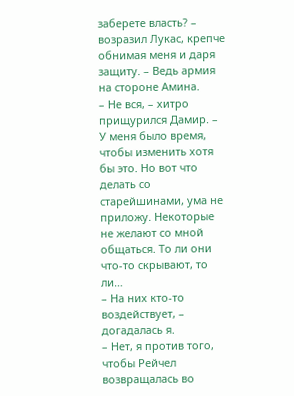заберете власть? – возразил Лукас, крепче обнимая меня и даря защиту. – Ведь армия на стороне Амина.
– Не вся, – хитро прищурился Дамир. – У меня было время, чтобы изменить хотя бы это. Но вот что делать со старейшинами, ума не приложу. Некоторые не желают со мной общаться. То ли они что-то скрывают, то ли…
– На них кто-то воздействует, – догадалась я.
– Нет, я против того, чтобы Рейчел возвращалась во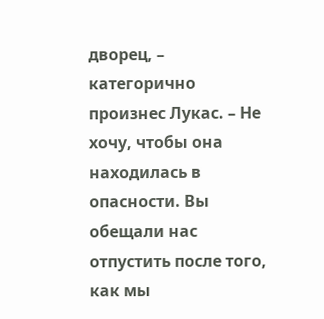дворец, – категорично произнес Лукас. – Не хочу, чтобы она находилась в опасности. Вы обещали нас отпустить после того, как мы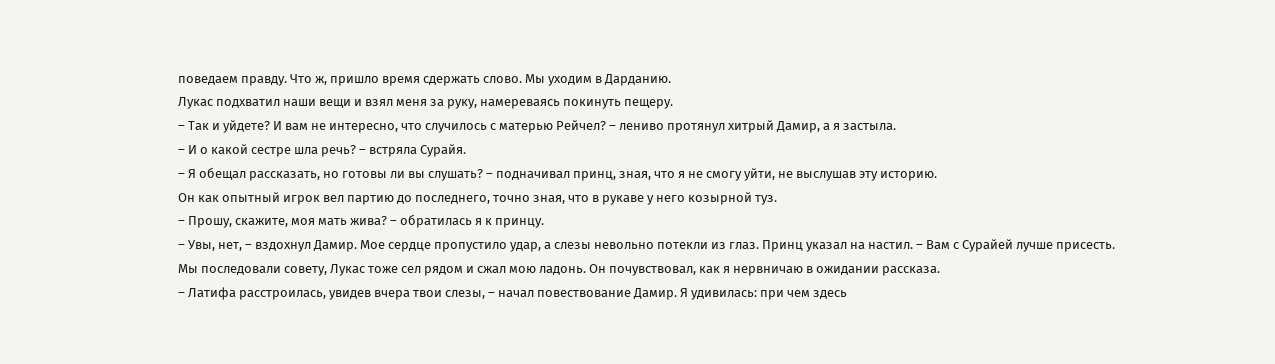поведаем правду. Что ж, пришло время сдержать слово. Мы уходим в Дарданию.
Лукас подхватил наши вещи и взял меня за руку, намереваясь покинуть пещеру.
– Так и уйдете? И вам не интересно, что случилось с матерью Рейчел? – лениво протянул хитрый Дамир, а я застыла.
– И о какой сестре шла речь? – встряла Сурайя.
– Я обещал рассказать, но готовы ли вы слушать? – подначивал принц, зная, что я не смогу уйти, не выслушав эту историю.
Он как опытный игрок вел партию до последнего, точно зная, что в рукаве у него козырной туз.
– Прошу, скажите, моя мать жива? – обратилась я к принцу.
– Увы, нет, – вздохнул Дамир. Мое сердце пропустило удар, а слезы невольно потекли из глаз. Принц указал на настил. – Вам с Сурайей лучше присесть.
Мы последовали совету, Лукас тоже сел рядом и сжал мою ладонь. Он почувствовал, как я нервничаю в ожидании рассказа.
– Латифа расстроилась, увидев вчера твои слезы, – начал повествование Дамир. Я удивилась: при чем здесь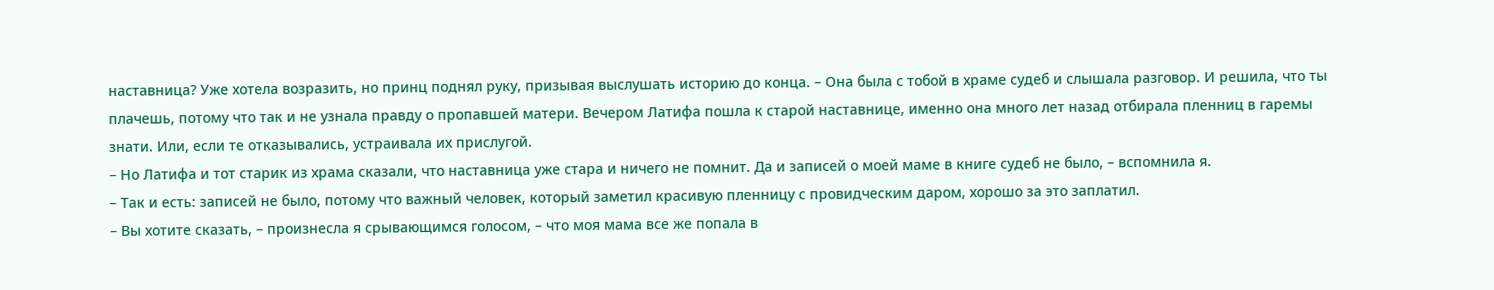наставница? Уже хотела возразить, но принц поднял руку, призывая выслушать историю до конца. – Она была с тобой в храме судеб и слышала разговор. И решила, что ты плачешь, потому что так и не узнала правду о пропавшей матери. Вечером Латифа пошла к старой наставнице, именно она много лет назад отбирала пленниц в гаремы знати. Или, если те отказывались, устраивала их прислугой.
– Но Латифа и тот старик из храма сказали, что наставница уже стара и ничего не помнит. Да и записей о моей маме в книге судеб не было, – вспомнила я.
– Так и есть: записей не было, потому что важный человек, который заметил красивую пленницу с провидческим даром, хорошо за это заплатил.
– Вы хотите сказать, – произнесла я срывающимся голосом, – что моя мама все же попала в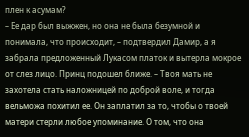плен к асумам?
– Ее дар был выжжен, но она не была безумной и понимала, что происходит, – подтвердил Дамир, а я забрала предложенный Лукасом платок и вытерла мокрое от слез лицо. Принц подошел ближе. – Твоя мать не захотела стать наложницей по доброй воле, и тогда вельможа похитил ее. Он заплатил за то, чтобы о твоей матери стерли любое упоминание. О том, что она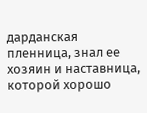дарданская пленница, знал ее хозяин и наставница, которой хорошо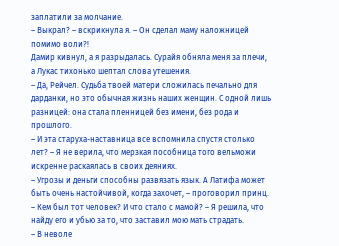заплатили за молчание.
– Выкрал? – вскрикнула я. – Он сделал маму наложницей помимо воли?!
Дамир кивнул, а я разрыдалась. Сурайя обняла меня за плечи, а Лукас тихонько шептал слова утешения.
– Да, Рейчел. Судьба твоей матери сложилась печально для дарданки, но это обычная жизнь наших женщин. С одной лишь разницей: она стала пленницей без имени, без рода и прошлого.
– И эта старуха-наставница все вспомнила спустя столько лет? – Я не верила, что мерзкая пособница того вельможи искренне раскаялась в своих деяниях.
– Угрозы и деньги способны развязать язык. А Латифа может быть очень настойчивой, когда захочет, – проговорил принц.
– Кем был тот человек? И что стало с мамой? – Я решила, что найду его и убью за то, что заставил мою мать страдать.
– В неволе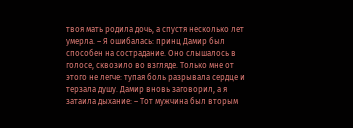твоя мать родила дочь, а спустя несколько лет умерла. – Я ошибалась: принц Дамир был способен на сострадание. Оно слышалось в голосе, сквозило во взгляде. Только мне от этого не легче: тупая боль разрывала сердце и терзала душу. Дамир вновь заговорил, а я затаила дыхание: – Тот мужчина был вторым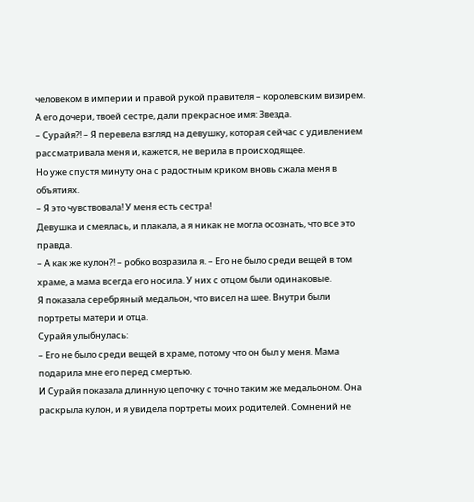человеком в империи и правой рукой правителя – королевским визирем. А его дочери, твоей сестре, дали прекрасное имя: Звезда.
– Сурайя?! – Я перевела взгляд на девушку, которая сейчас с удивлением рассматривала меня и, кажется, не верила в происходящее.
Но уже спустя минуту она с радостным криком вновь сжала меня в объятиях.
– Я это чувствовала! У меня есть сестра!
Девушка и смеялась, и плакала, а я никак не могла осознать, что все это правда.
– А как же кулон?! – робко возразила я. – Его не было среди вещей в том храме, а мама всегда его носила. У них с отцом были одинаковые.
Я показала серебряный медальон, что висел на шее. Внутри были портреты матери и отца.
Сурайя улыбнулась:
– Его не было среди вещей в храме, потому что он был у меня. Мама подарила мне его перед смертью.
И Сурайя показала длинную цепочку с точно таким же медальоном. Она раскрыла кулон, и я увидела портреты моих родителей. Сомнений не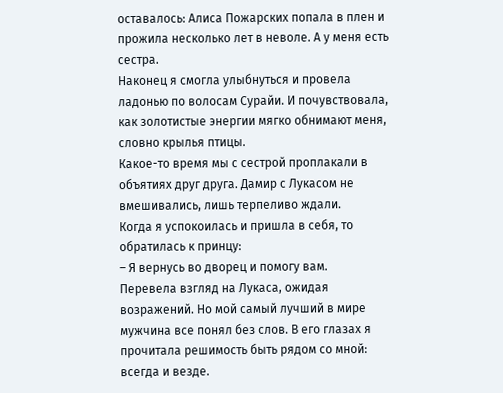оставалось: Алиса Пожарских попала в плен и прожила несколько лет в неволе. А у меня есть сестра.
Наконец я смогла улыбнуться и провела ладонью по волосам Сурайи. И почувствовала, как золотистые энергии мягко обнимают меня, словно крылья птицы.
Какое-то время мы с сестрой проплакали в объятиях друг друга. Дамир с Лукасом не вмешивались, лишь терпеливо ждали.
Когда я успокоилась и пришла в себя, то обратилась к принцу:
– Я вернусь во дворец и помогу вам.
Перевела взгляд на Лукаса, ожидая возражений. Но мой самый лучший в мире мужчина все понял без слов. В его глазах я прочитала решимость быть рядом со мной: всегда и везде.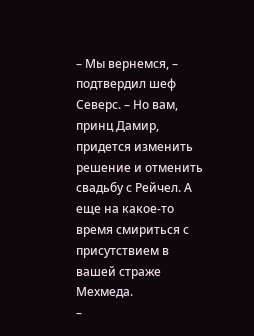– Мы вернемся, – подтвердил шеф Северс. – Но вам, принц Дамир, придется изменить решение и отменить свадьбу с Рейчел. А еще на какое-то время смириться с присутствием в вашей страже Мехмеда.
–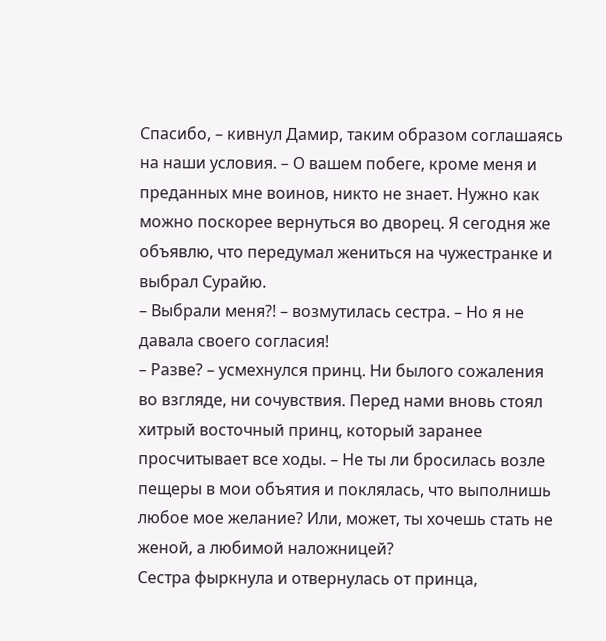Спасибо, – кивнул Дамир, таким образом соглашаясь на наши условия. – О вашем побеге, кроме меня и преданных мне воинов, никто не знает. Нужно как можно поскорее вернуться во дворец. Я сегодня же объявлю, что передумал жениться на чужестранке и выбрал Сурайю.
– Выбрали меня?! – возмутилась сестра. – Но я не давала своего согласия!
– Разве? – усмехнулся принц. Ни былого сожаления во взгляде, ни сочувствия. Перед нами вновь стоял хитрый восточный принц, который заранее просчитывает все ходы. – Не ты ли бросилась возле пещеры в мои объятия и поклялась, что выполнишь любое мое желание? Или, может, ты хочешь стать не женой, а любимой наложницей?
Сестра фыркнула и отвернулась от принца,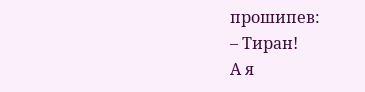прошипев:
– Тиран!
А я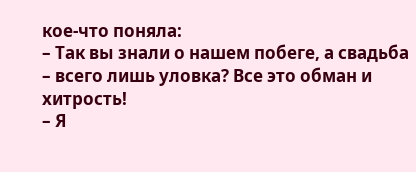кое-что поняла:
– Так вы знали о нашем побеге, а свадьба – всего лишь уловка? Все это обман и хитрость!
– Я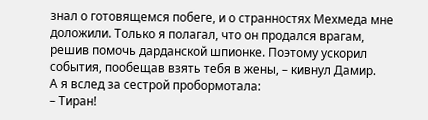знал о готовящемся побеге, и о странностях Мехмеда мне доложили. Только я полагал, что он продался врагам, решив помочь дарданской шпионке. Поэтому ускорил события, пообещав взять тебя в жены, – кивнул Дамир.
А я вслед за сестрой пробормотала:
– Тиран!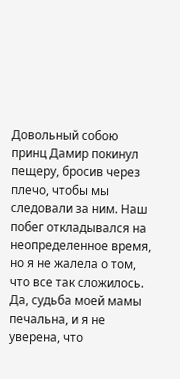Довольный собою принц Дамир покинул пещеру, бросив через плечо, чтобы мы следовали за ним. Наш побег откладывался на неопределенное время, но я не жалела о том, что все так сложилось. Да, судьба моей мамы печальна, и я не уверена, что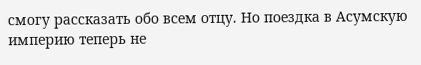смогу рассказать обо всем отцу. Но поездка в Асумскую империю теперь не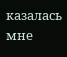казалась мне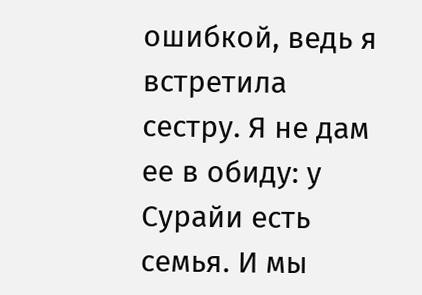ошибкой, ведь я встретила сестру. Я не дам ее в обиду: у Сурайи есть семья. И мы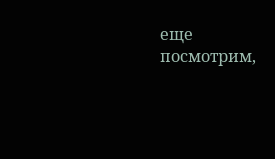еще посмотрим,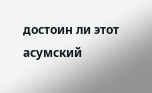достоин ли этот асумский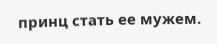принц стать ее мужем.